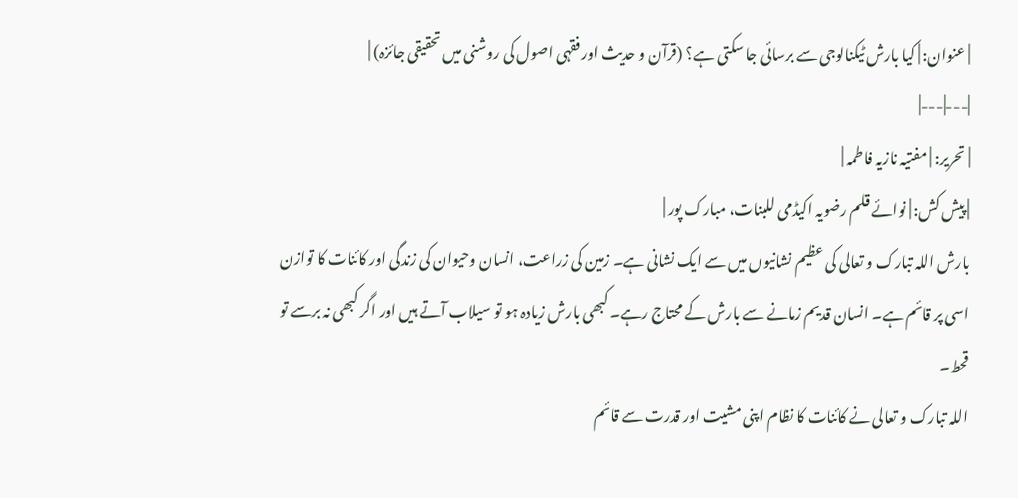| عنوان: | کیا بارش ٹیکنالوجی سے برسائی جا سکتی ہے؟ (قرآن و حدیث اور فقہی اصول کی روشنی میں تحقیقی جائزہ) |
|---|---|
| تحریر: | مفتیہ نازیہ فاطمہ |
| پیش کش: | نوائے قلم رضویہ اکیڈمی للبنات، مبارک پور |
بارش اللہ تبارک و تعالی کی عظیم نشانیوں میں سے ایک نشانی ہے۔ زمین کی زراعت، انسان وحیوان کی زندگی اور کائنات کا توازن اسی پر قائم ہے۔ انسان قدیم زمانے سے بارش کے محتاج رہے۔ کبھی بارش زیادہ ہو تو سیلاب آتے ہیں اور اگر کبھی نہ برسے تو قحط۔
اللہ تبارک و تعالی نے کائنات کا نظام اپنی مشیت اور قدرت سے قائم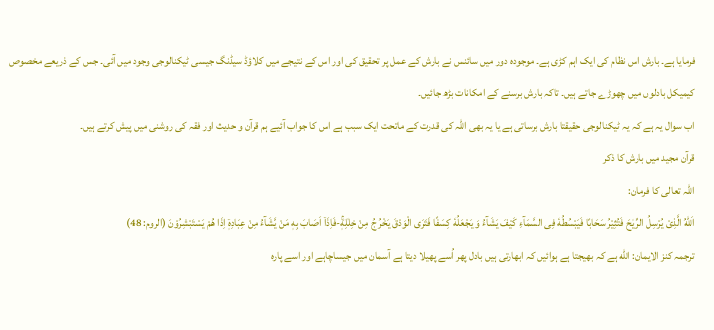فرمایا ہے۔ بارش اس نظام کی ایک اہم کڑی ہے۔ موجودہ دور میں سائنس نے بارش کے عمل پر تحقیق کی اور اس کے نتیجے میں کلاؤڈ سیڈنگ جیسی ٹیکنالوجی وجود میں آئی۔ جس کے ذریعے مخصوص کیمیکل بادلوں میں چھوڑے جاتے ہیں۔ تاکہ بارش برسنے کے امکانات بڑھ جائیں۔
اب سوال یہ ہے کہ یہ ٹیکنالوجی حقیقتا بارش برساتی ہے یا یہ بھی اللہ کی قدرت کے ماتحت ایک سبب ہے اس کا جواب آئیے ہم قرآن و حدیث اور فقہ کی روشنی میں پیش کرتے ہیں۔
قرآن مجید میں بارش کا ذکر
اللہ تعالی کا فرمان:
اَللّٰهُ الَّذِیْ یُرْسِلُ الرِّیٰحَ فَتُثِیْرُ سَحَابًا فَیَبْسُطُهٗ فِی السَّمَآءِ كَیْفَ یَشَآءُ وَ یَجْعَلُهٗ كِسَفًا فَتَرَى الْوَدْقَ یَخْرُ جُ مِنْ خِلٰلِهٖۚ-فَاِذَاۤ اَصَابَ بِهٖ مَنْ یَّشَآءُ مِنْ عِبَادِهٖۤ اِذَا هُمْ یَسْتَبْشِرُوْنَ (الروم: 48)
ترجمہ کنز الایمان: الله ہے کہ بھیجتا ہے ہوائیں کہ ابھارتی ہیں بادل پھر اُسے پھیلا دیتا ہے آسمان میں جیساچاہے اور اسے پارہ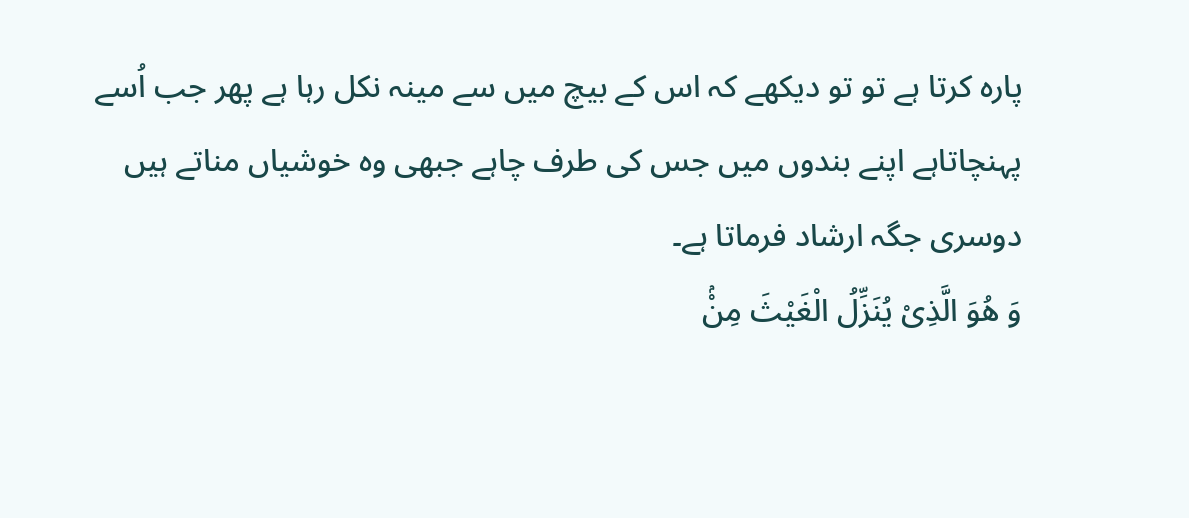پارہ کرتا ہے تو تو دیکھے کہ اس کے بیچ میں سے مینہ نکل رہا ہے پھر جب اُسے پہنچاتاہے اپنے بندوں میں جس کی طرف چاہے جبھی وہ خوشیاں مناتے ہیں
دوسری جگہ ارشاد فرماتا ہے۔
وَ هُوَ الَّذِیْ یُنَزِّلُ الْغَیْثَ مِنْۢ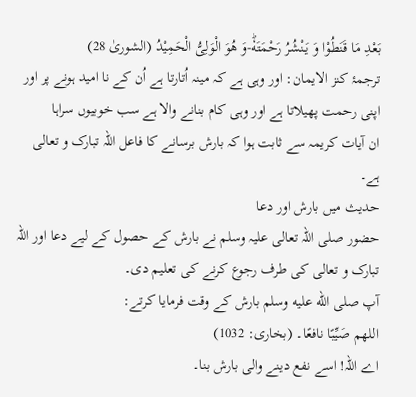بَعْدِ مَا قَنَطُوْا وَ یَنْشُرُ رَحْمَتَهٗؕ-وَ هُوَ الْوَلِیُّ الْحَمِیْدُ (الشوریٰ 28)
ترجمۂ کنز الایمان: اور وہی ہے کہ مینہ اُتارتا ہے اُن کے نا امید ہونے پر اور اپنی رحمت پھیلاتا ہے اور وہی کام بنانے والا ہے سب خوبیوں سراہا
ان آیات کریمہ سے ثابت ہوا کہ بارش برسانے کا فاعل اللہ تبارک و تعالی ہے۔
حدیث میں بارش اور دعا
حضور صلی اللہ تعالی علیہ وسلم نے بارش کے حصول کے لیے دعا اور اللہ تبارک و تعالی کی طرف رجوع کرنے کی تعلیم دی۔
آپ صلى الله عليه وسلم بارش کے وقت فرمایا کرتے:
اللهم صَيِّبًا نافعًا۔ (بخاری: 1032)
اے اللہ! اسے نفع دینے والی بارش بنا۔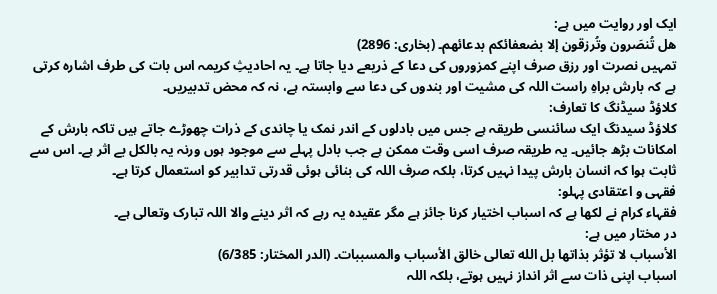ایک اور روایت میں ہے:
هل تُنصَرون وتُرزقون إلا بضعفائكم بدعائهم۔ (بخاری: 2896)
تمہیں نصرت اور رزق صرف اپنے کمزوروں کی دعا کے ذریعے دیا جاتا ہے۔ یہ احادیثِ کریمہ اس بات کی طرف اشارہ کرتی ہے کہ بارش براہِ راست اللہ کی مشیت اور بندوں کی دعا سے وابستہ ہے، نہ کہ محض تدبیریں۔
کلاؤڈ سیڈنگ کا تعارف:
کلاؤڈ سیدنگ ایک سائنسی طریقہ ہے جس میں بادلوں کے اندر نمک یا چاندی کے ذرات چھوڑے جاتے ہیں تاکہ بارش کے امکانات بڑھ جائیں۔ یہ طریقہ صرف اسی وقت ممکن ہے جب بادل پہلے سے موجود ہوں ورنہ یہ بالکل بے اثر ہے۔ اس سے ثابت ہوا کہ انسان بارش پیدا نہیں کرتا، بلکہ صرف اللہ کی بنائی ہوئی قدرتی تدابیر کو استعمال کرتا ہے۔
فقہی و اعتقادی پہلو:
فقہاء کرام نے لکھا ہے کہ اسباب اختیار کرنا جائز ہے مگر عقیدہ یہ رہے کہ اثر دینے والا اللہ تبارک وتعالی ہے۔
در مختار میں ہے:
الأسباب لا تؤثر بذاتها بل الله تعالى خالق الأسباب والمسببات۔ (الدر المختار: 6/385)
اسباب اپنی ذات سے اثر انداز نہیں ہوتے، بلکہ اللہ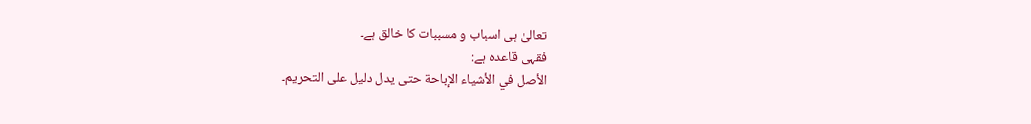تعالیٰ ہی اسباب و مسببات کا خالق ہے۔
فقہی قاعدہ ہے:
الأصل في الأشياء الإباحة حتى يدل دليل على التحريم۔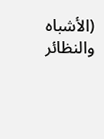(الأشباه والنظائر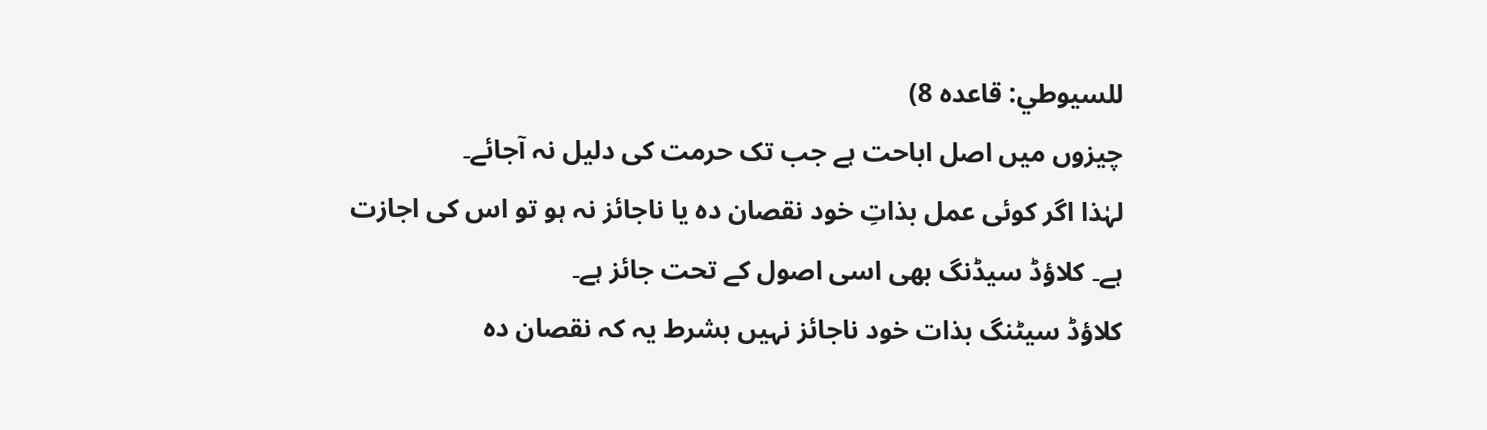للسيوطي: قاعدہ 8)
چیزوں میں اصل اباحت ہے جب تک حرمت کی دلیل نہ آجائے۔
لہٰذا اگر کوئی عمل بذاتِ خود نقصان دہ یا ناجائز نہ ہو تو اس کی اجازت ہے۔ کلاؤڈ سیڈنگ بھی اسی اصول کے تحت جائز ہے۔
کلاؤڈ سیٹنگ بذات خود ناجائز نہیں بشرط یہ کہ نقصان ده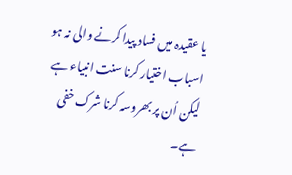یا عقیدہ میں فساد پیدا کرنے والی نہ ہو اسباب اختیار کرنا سنت انبیاء ہے لیکن اُن پر بھروسہ کرنا شرک خفی ہے۔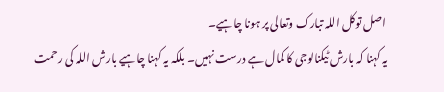اصل توکل اللہ تبارک وتعالی پر ہونا چاہیے۔
یہ کہنا کہ بارش ٹیکنالوجی کا کمال ہے درست نہیں۔ بلکہ یہ کہنا چاہیے بارش اللہ کی رحمت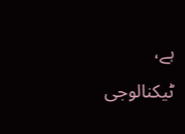ہے، ٹیکنالوجی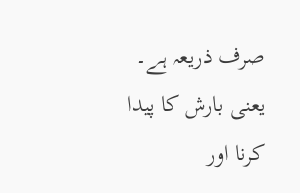صرف ذریعہ ہے۔ یعنی بارش کا پیدا کرنا اور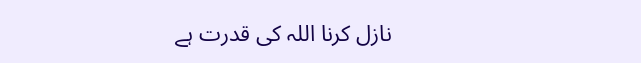نازل کرنا اللہ کی قدرت ہے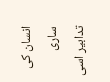انسان کی ساری تدابیر اسی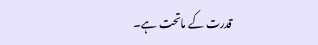قدرت کے ماتحت ہے۔